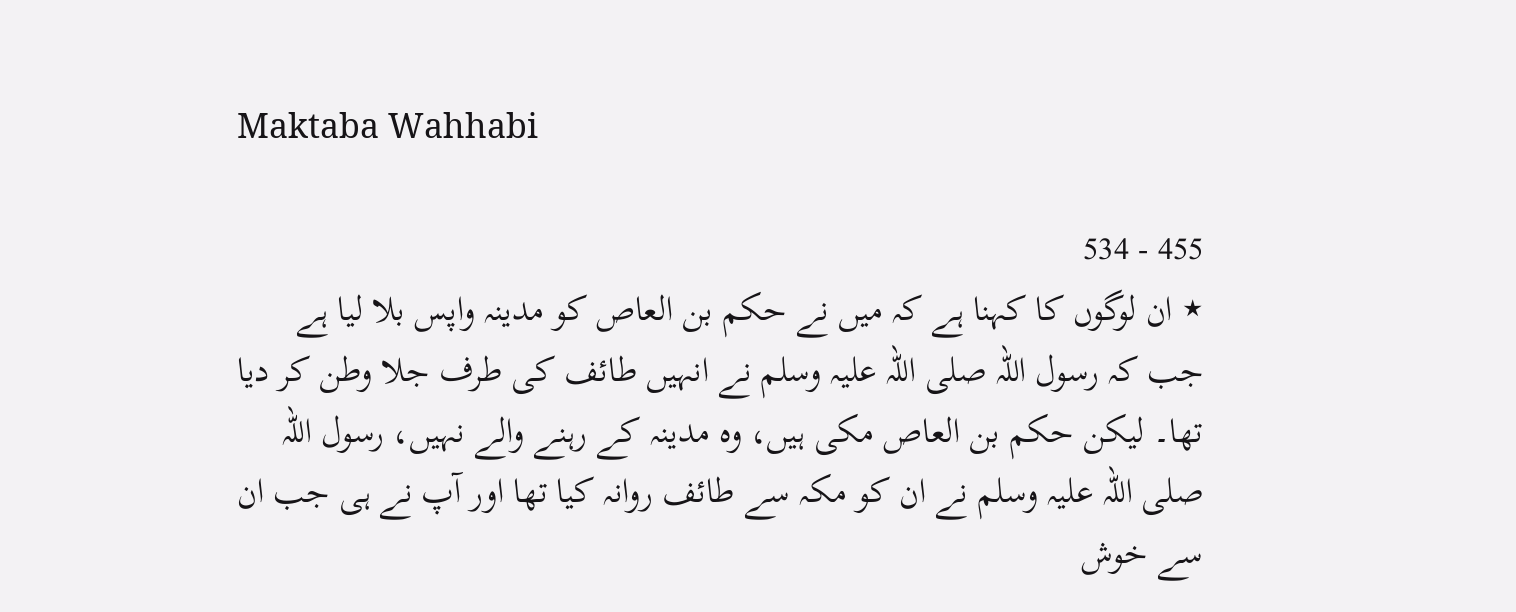Maktaba Wahhabi

455 - 534
٭ ان لوگوں کا کہنا ہے کہ میں نے حکم بن العاص کو مدینہ واپس بلا لیا ہے جب کہ رسول اللہ صلی اللہ علیہ وسلم نے انہیں طائف کی طرف جلا وطن کر دیا تھا۔ لیکن حکم بن العاص مکی ہیں، وہ مدینہ کے رہنے والے نہیں، رسول اللہ صلی اللہ علیہ وسلم نے ان کو مکہ سے طائف روانہ کیا تھا اور آپ نے ہی جب ان سے خوش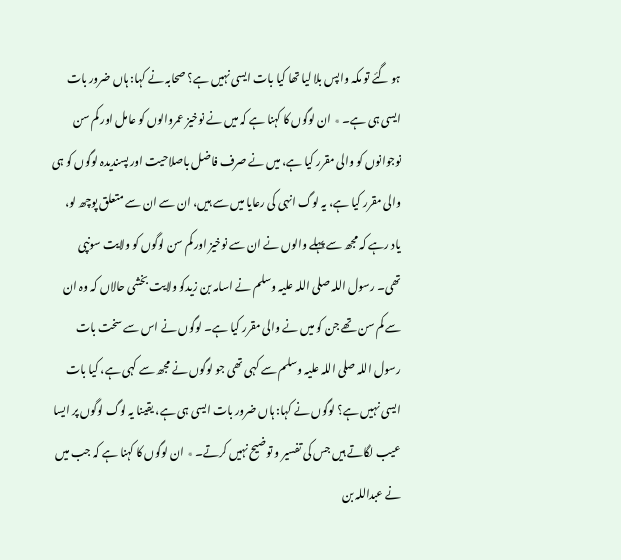ہو گئے تو مکہ واپس بلا لیا تھا کیا بات ایسی نہیں ہے؟ صحابہ نے کہا: ہاں ضرور بات ایسی ہی ہے۔ ٭ ان لوگوں کا کہنا ہے کہ میں نے نوخیز عمروالوں کو عامل اور کم سن نوجوانوں کو والی مقرر کیا ہے، میں نے صرف فاضل باصلاحیت اور پسندیدہ لوگوں کو ہی والی مقرر کیا ہے، یہ لوگ انہی کی رعایا میں سے ہیں، ان سے ان سے متعلق پوچھ لو، یاد رہے کہ مجھ سے پہلے والوں نے ان سے نوخیز اور کم سن لوگوں کو ولایت سونپی تھی۔ رسول اللہ صلی اللہ علیہ وسلم نے اسامہ بن زیدکو ولایت بخشی حالاں کہ وہ ان سے کم سن تھے جن کو میں نے والی مقرر کیا ہے۔ لوگوں نے اس سے سخت بات رسول اللہ صلی اللہ علیہ وسلم سے کہی تھی جو لوگوں نے مجھ سے کہی ہے، کیا بات ایسی نہیں ہے؟ لوگوں نے کہا: ہاں ضرور بات ایسی ہی ہے، یقینا یہ لوگ لوگوں پر ایسا عیب لگاتے ہیں جس کی تفسیر و توضیح نہیں کرتے۔ ٭ ان لوگوں کا کہنا ہے کہ جب میں نے عبداللہ بن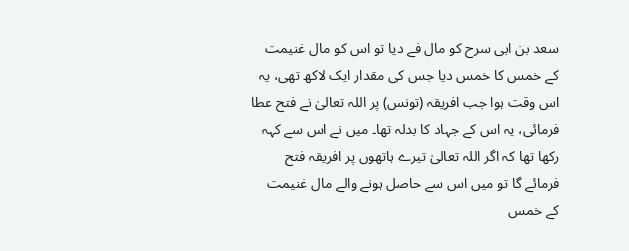سعد بن ابی سرح کو مال فے دیا تو اس کو مال غنیمت کے خمس کا خمس دیا جس کی مقدار ایک لاکھ تھی، یہ اس وقت ہوا جب افریقہ (تونس) پر اللہ تعالیٰ نے فتح عطا فرمائی، یہ اس کے جہاد کا بدلہ تھا۔ میں نے اس سے کہہ رکھا تھا کہ اگر اللہ تعالیٰ تیرے ہاتھوں پر افریقہ فتح فرمائے گا تو میں اس سے حاصل ہونے والے مال غنیمت کے خمس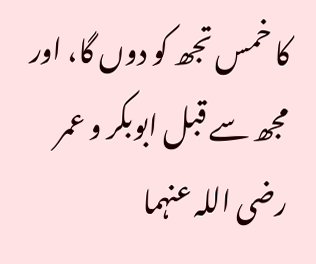کا خمس تجھ کو دوں گا، اور مجھ سے قبل ابوبکر و عمر رضی اللہ عنہما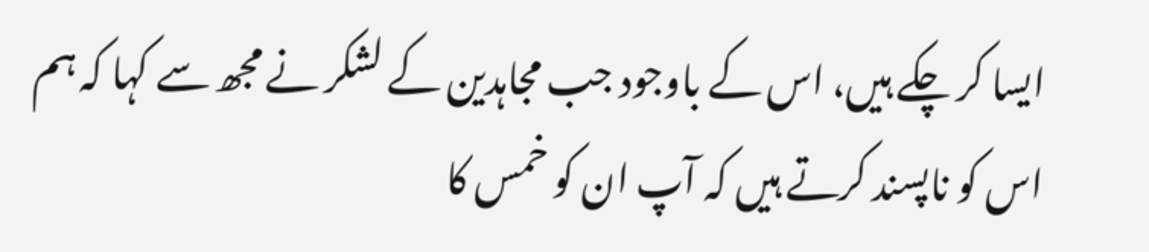ایسا کر چکے ہیں، اس کے باوجود جب مجاہدین کے لشکر نے مجھ سے کہا کہ ہم اس کو ناپسند کرتے ہیں کہ آپ ان کو خمس کا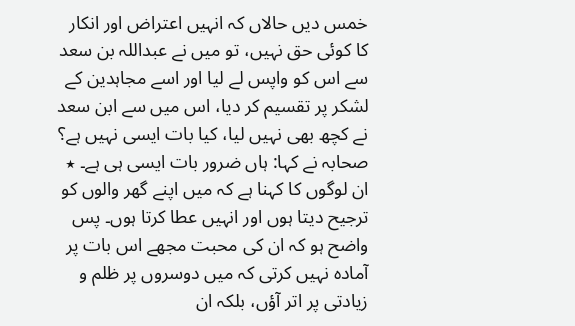خمس دیں حالاں کہ انہیں اعتراض اور انکار کا کوئی حق نہیں، تو میں نے عبداللہ بن سعد سے اس کو واپس لے لیا اور اسے مجاہدین کے لشکر پر تقسیم کر دیا، اس میں سے ابن سعد نے کچھ بھی نہیں لیا، کیا بات ایسی نہیں ہے؟ صحابہ نے کہا: ہاں ضرور بات ایسی ہی ہے۔ ٭ ان لوگوں کا کہنا ہے کہ میں اپنے گھر والوں کو ترجیح دیتا ہوں اور انہیں عطا کرتا ہوں۔ پس واضح ہو کہ ان کی محبت مجھے اس بات پر آمادہ نہیں کرتی کہ میں دوسروں پر ظلم و زیادتی پر اتر آؤں، بلکہ ان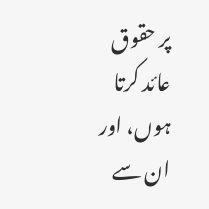پر حقوق عائد کرتا ہوں، اور ان سے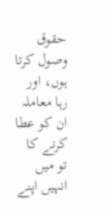حقوق وصول کرتا ہوں، اور رہا معاملہ ان کو عطا کرنے کا تو میں انہیں اپنے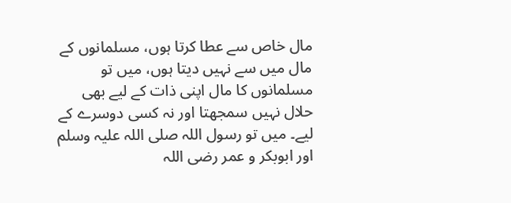مال خاص سے عطا کرتا ہوں، مسلمانوں کے مال میں سے نہیں دیتا ہوں، میں تو مسلمانوں کا مال اپنی ذات کے لیے بھی حلال نہیں سمجھتا اور نہ کسی دوسرے کے لیے۔ میں تو رسول اللہ صلی اللہ علیہ وسلم اور ابوبکر و عمر رضی اللہ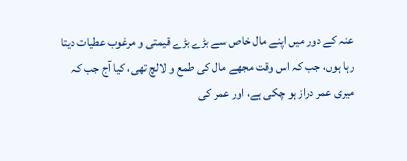عنہ کے دور میں اپنے مال خاص سے بڑے بڑے قیمتی و مرغوب عطیات دیتا رہا ہوں، جب کہ اس وقت مجھے مال کی طمع و لالچ تھی، کیا آج جب کہ میری عمر دراز ہو چکی ہے، اور عمر کی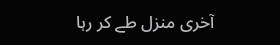آخری منزل طے کر رہا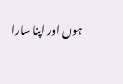ہوں اور اپنا سارا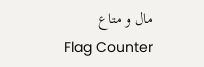مال و متاع
Flag Counter